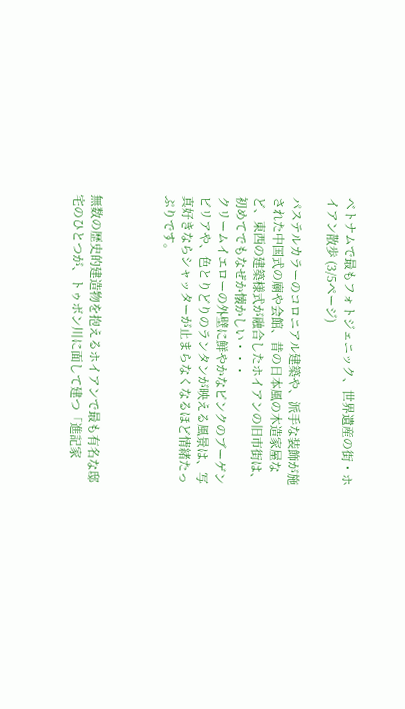ベトナムで最もフォトジェニック、世界遺産の街・ホイアン散歩 (3/5ページ)

パステルカラーのコロニアル建築や、派手な装飾が施された中国式の廟や会館、昔の日本風の木造家屋など、東西の建築様式が融合したホイアンの旧市街は、初めてでもなぜか懐かしい・・・
クリームイエローの外壁に鮮やかなピンクのブーゲンビリアや、色とりどりのランタンが映える風景は、写真好きならシャッターが止まらなくなるほど情緒たっぷりです。



無数の歴史的建造物を抱えるホイアンで最も有名な邸宅のひとつが、トゥボン川に面して建つ「進記家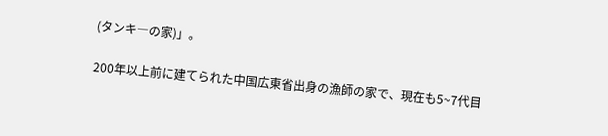(タンキ―の家)」。

200年以上前に建てられた中国広東省出身の漁師の家で、現在も5~7代目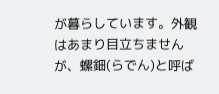が暮らしています。外観はあまり目立ちませんが、螺鈿(らでん)と呼ば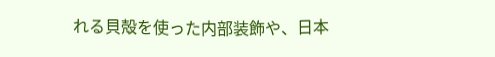れる貝殻を使った内部装飾や、日本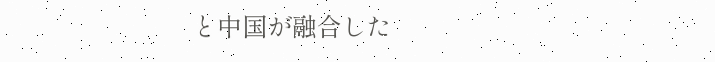と中国が融合した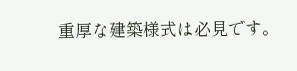重厚な建築様式は必見です。